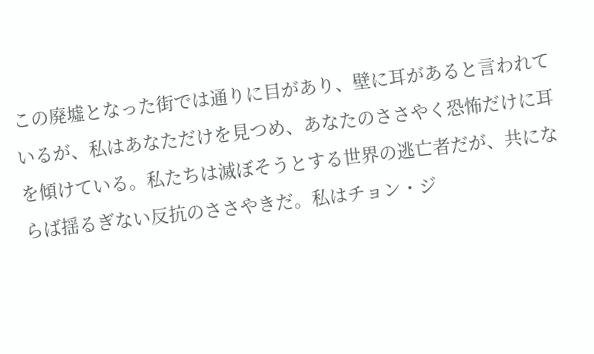この廃墟となった街では通りに目があり、壁に耳があると言われているが、私はあなただけを見つめ、あなたのささやく恐怖だけに耳を傾けている。私たちは滅ぼそうとする世界の逃亡者だが、共にならば揺るぎない反抗のささやきだ。私はチョン・ジ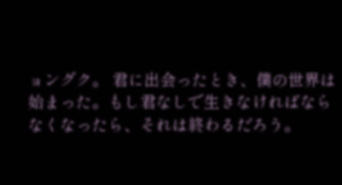ョングク。 君に出会ったとき、僕の世界は始まった。もし君なしで生きなければならなくなったら、それは終わるだろう。